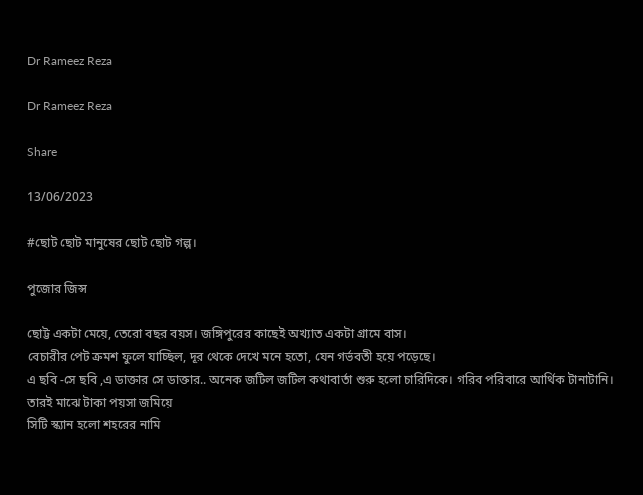Dr Rameez Reza

Dr Rameez Reza

Share

13/06/2023

#ছোট ছোট মানুষের ছোট ছোট গল্প।

পুজোর জিন্স

ছোট্ট একটা মেয়ে, তেরো বছর বয়স। জঙ্গিপুরের কাছেই অখ্যাত একটা গ্রামে বাস।
বেচারীর পেট ক্রমশ ফুলে যাচ্ছিল, দূর থেকে দেখে মনে হতো, যেন গর্ভবতী হয়ে পড়েছে।
এ ছবি -সে ছবি ,এ ডাক্তার সে ডাক্তার.. অনেক জটিল জটিল কথাবার্তা শুরু হলো চারিদিকে। গরিব পরিবারে আর্থিক টানাটানি।
তারই মাঝে টাকা পয়সা জমিয়ে
সিটি স্ক্যান হলো শহরের নামি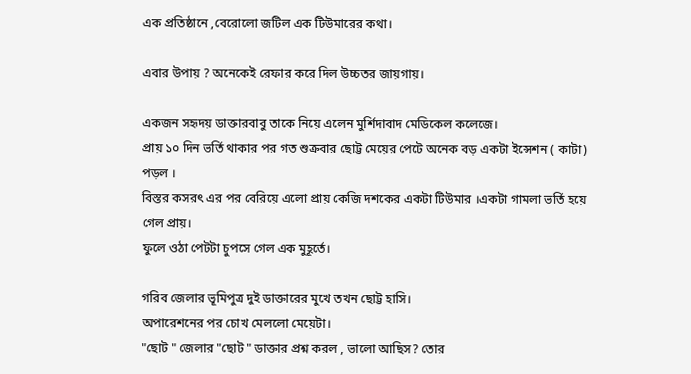এক প্রতিষ্ঠানে ,বেরোলো জটিল এক টিউমারের কথা।

এবার উপায় ? অনেকেই রেফার করে দিল উচ্চতর জায়গায়।

একজন সহৃদয় ডাক্তারবাবু তাকে নিয়ে এলেন মুর্শিদাবাদ মেডিকেল কলেজে।
প্রায় ১০ দিন ভর্তি থাকার পর গত শুক্রবার ছোট্ট মেয়ের পেটে অনেক বড় একটা ইন্সেশন ( কাটা) পড়ল ।
বিস্তর কসরৎ এর পর বেরিয়ে এলো প্রায় কেজি দশকের একটা টিউমার ।একটা গামলা ভর্তি হয়ে গেল প্রায়।
ফুলে ওঠা পেটটা চুপসে গেল এক মুহূর্তে।

গরিব জেলার ভূমিপুত্র দুই ডাক্তারের মুখে তখন ছোট্ট হাসি।
অপারেশনের পর চোখ মেললো মেয়েটা।
"ছোট " জেলার "ছোট " ডাক্তার প্রশ্ন করল , ভালো আছিস? তোর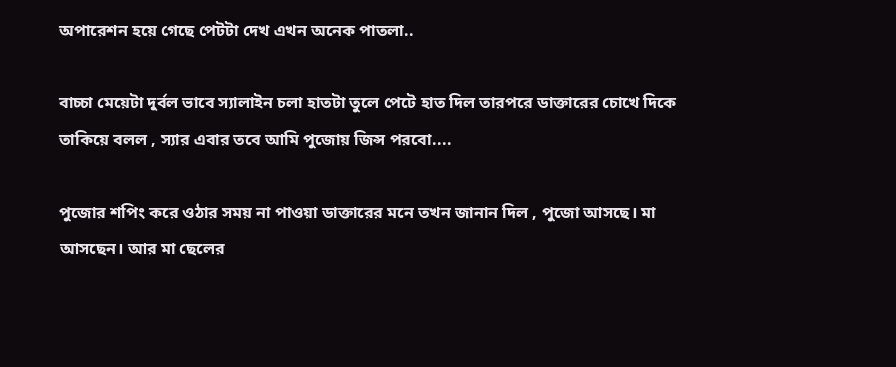অপারেশন হয়ে গেছে পেটটা দেখ এখন অনেক পাতলা..

বাচ্চা মেয়েটা দুর্বল ভাবে স্যালাইন চলা হাতটা তুলে পেটে হাত দিল তারপরে ডাক্তারের চোখে দিকে তাকিয়ে বলল , স্যার এবার তবে আমি পুজোয় জিন্স পরবো....

পুজোর শপিং করে ওঠার সময় না পাওয়া ডাক্তারের মনে তখন জানান দিল , পুজো আসছে। মা আসছেন। আর মা ছেলের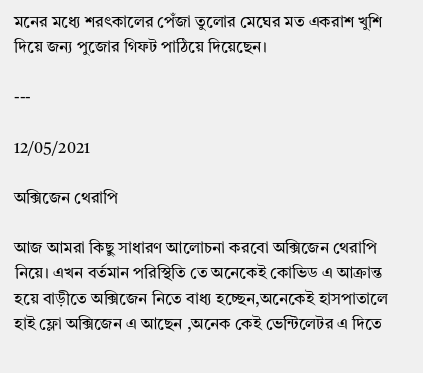মনের মধ্যে শরৎকালের পেঁজা তুলোর মেঘের মত একরাশ খুশি দিয়ে জন্য পুজোর গিফট পাঠিয়ে দিয়েছেন।

---

12/05/2021

অক্সিজেন থেরাপি

আজ আমরা কিছু সাধারণ আলোচনা করবো অক্সিজেন থেরাপি নিয়ে। এখন বর্তমান পরিস্থিতি তে অনেকেই কোভিড এ আক্রান্ত হয়ে বাড়ীতে অক্সিজেন নিতে বাধ্য হচ্ছেন,অনেকেই হাসপাতালে হাই ফ্লো অক্সিজেন এ আছেন ,অনেক কেই ভেন্টিলেটর এ দিতে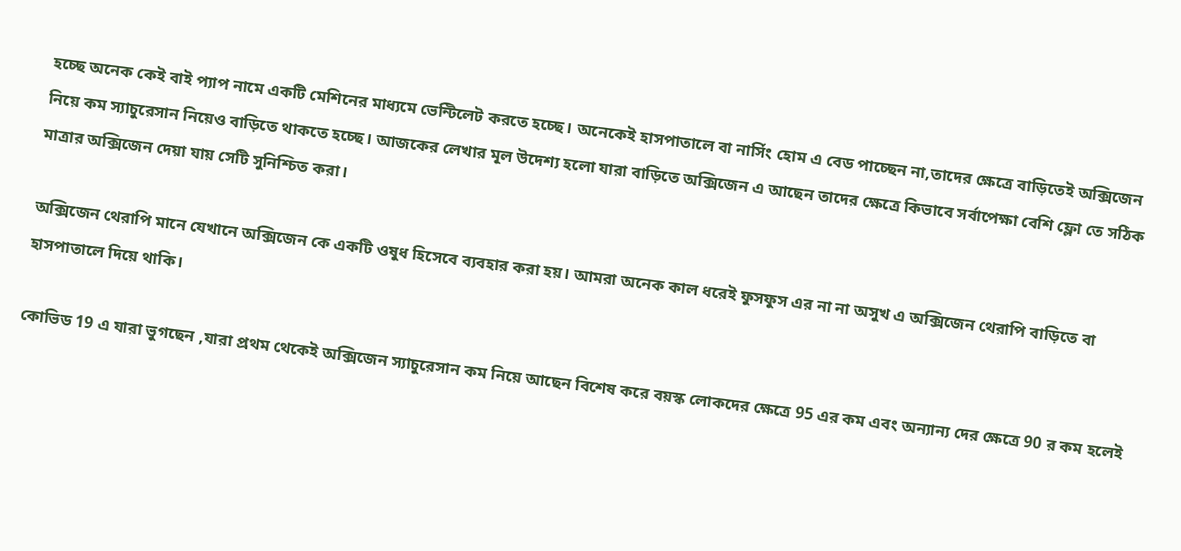হচ্ছে অনেক কেই বাই প্যাপ নামে একটি মেশিনের মাধ্যমে ভেন্টিলেট করতে হচ্ছে। অনেকেই হাসপাতালে বা নার্সিং হোম এ বেড পাচ্ছেন না,তাদের ক্ষেত্রে বাড়িতেই অক্সিজেন নিয়ে কম স্যাচুরেসান নিয়েও বাড়িতে থাকতে হচ্ছে। আজকের লেখার মূল উদেশ্য হলো যারা বাড়িতে অক্সিজেন এ আছেন তাদের ক্ষেত্রে কিভাবে সর্বাপেক্ষা বেশি ফ্লো তে সঠিক মাত্রার অক্সিজেন দেয়া যায় সেটি সুনিশ্চিত করা।

অক্সিজেন থেরাপি মানে যেখানে অক্সিজেন কে একটি ওষুধ হিসেবে ব্যবহার করা হয়। আমরা অনেক কাল ধরেই ফুসফুস এর না না অসুখ এ অক্সিজেন থেরাপি বাড়িতে বা হাসপাতালে দিয়ে থাকি।

কোভিড 19 এ যারা ভুগছেন ,যারা প্রথম থেকেই অক্সিজেন স্যাচুরেসান কম নিয়ে আছেন বিশেষ করে বয়স্ক লোকদের ক্ষেত্রে 95 এর কম এবং অন্যান্য দের ক্ষেত্রে 90 র কম হলেই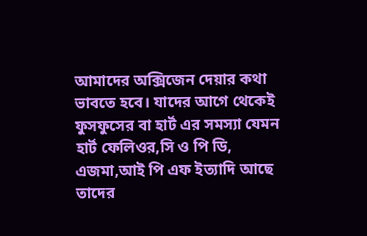আমাদের অক্সিজেন দেয়ার কথা ভাবতে হবে। যাদের আগে থেকেই ফুসফুসের বা হার্ট এর সমস্যা যেমন হার্ট ফেলিওর,সি ও পি ডি, এজমা,আই পি এফ ইত্যাদি আছে তাদের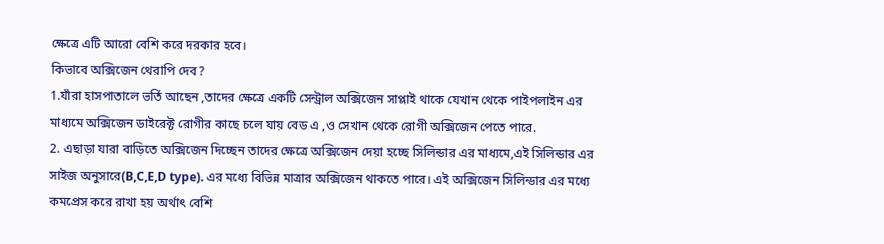ক্ষেত্রে এটি আরো বেশি করে দরকার হবে।
কিভাবে অক্সিজেন থেরাপি দেব?
1.যাঁরা হাসপাতালে ভর্তি আছেন ,তাদের ক্ষেত্রে একটি সেন্ট্রাল অক্সিজেন সাপ্লাই থাকে যেখান থেকে পাইপলাইন এর মাধ্যমে অক্সিজেন ডাইরেক্ট রোগীর কাছে চলে যায় বেড এ ,ও সেখান থেকে রোগী অক্সিজেন পেতে পারে.
2. এছাড়া যারা বাড়িতে অক্সিজেন দিচ্ছেন তাদের ক্ষেত্রে অক্সিজেন দেয়া হচ্ছে সিলিন্ডার এর মাধ্যমে,এই সিলিন্ডার এর সাইজ অনুসারে(B,C,E,D type). এর মধ্যে বিভিন্ন মাত্রার অক্সিজেন থাকতে পারে। এই অক্সিজেন সিলিন্ডার এর মধ্যে কমপ্রেস করে রাখা হয় অর্থাৎ বেশি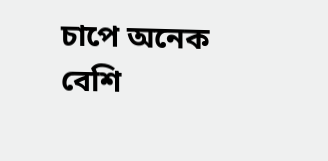চাপে অনেক বেশি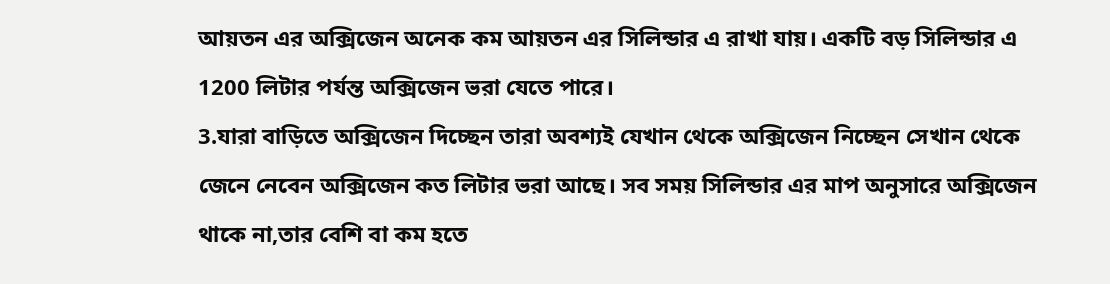আয়তন এর অক্সিজেন অনেক কম আয়তন এর সিলিন্ডার এ রাখা যায়। একটি বড় সিলিন্ডার এ 1200 লিটার পর্যন্ত অক্সিজেন ভরা যেতে পারে।
3.যারা বাড়িতে অক্সিজেন দিচ্ছেন তারা অবশ্যই যেখান থেকে অক্সিজেন নিচ্ছেন সেখান থেকে জেনে নেবেন অক্সিজেন কত লিটার ভরা আছে। সব সময় সিলিন্ডার এর মাপ অনুসারে অক্সিজেন থাকে না,তার বেশি বা কম হতে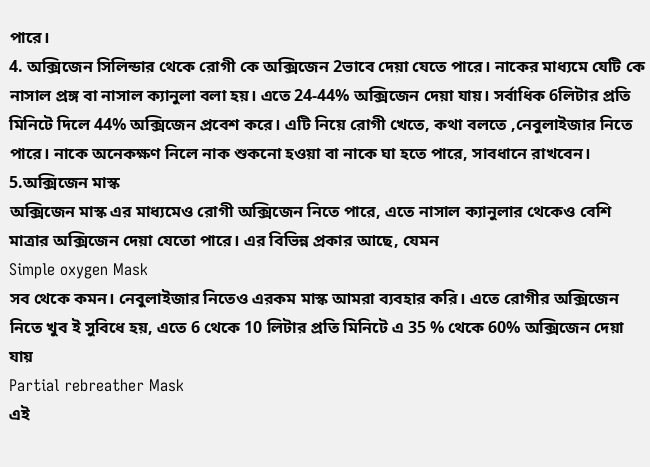পারে।
4. অক্সিজেন সিলিন্ডার থেকে রোগী কে অক্সিজেন 2ভাবে দেয়া যেতে পারে। নাকের মাধ্যমে যেটি কে নাসাল প্রঙ্গ বা নাসাল ক্যানুলা বলা হয়। এতে 24-44% অক্সিজেন দেয়া যায়। সর্বাধিক 6লিটার প্রতি মিনিটে দিলে 44% অক্সিজেন প্রবেশ করে। এটি নিয়ে রোগী খেতে, কথা বলতে ,নেবুলাইজার নিতে পারে। নাকে অনেকক্ষণ নিলে নাক শুকনো হওয়া বা নাকে ঘা হতে পারে, সাবধানে রাখবেন।
5.অক্সিজেন মাস্ক
অক্সিজেন মাস্ক এর মাধ্যমেও রোগী অক্সিজেন নিতে পারে, এতে নাসাল ক্যানুলার থেকেও বেশি মাত্রার অক্সিজেন দেয়া যেতো পারে। এর বিভিন্ন প্রকার আছে, যেমন
Simple oxygen Mask
সব থেকে কমন। নেবুলাইজার নিতেও এরকম মাস্ক আমরা ব্যবহার করি। এতে রোগীর অক্সিজেন নিতে খুব ই সুবিধে হয়, এতে 6 থেকে 10 লিটার প্রতি মিনিটে এ 35 % থেকে 60% অক্সিজেন দেয়া যায়
Partial rebreather Mask
এই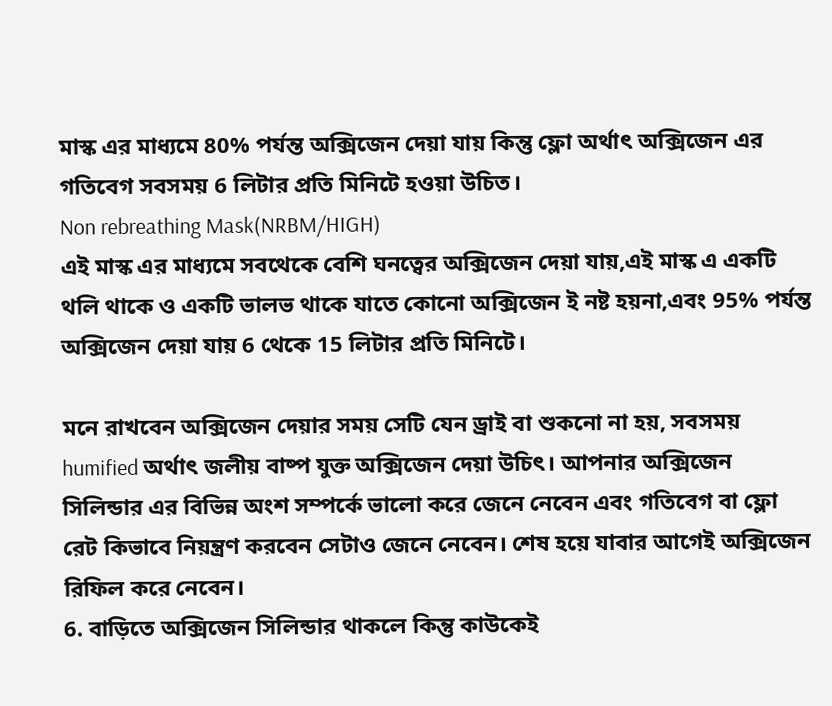মাস্ক এর মাধ্যমে 80% পর্যন্ত অক্সিজেন দেয়া যায় কিন্তু ফ্লো অর্থাৎ অক্সিজেন এর গতিবেগ সবসময় 6 লিটার প্রতি মিনিটে হওয়া উচিত।
Non rebreathing Mask(NRBM/HIGH)
এই মাস্ক এর মাধ্যমে সবথেকে বেশি ঘনত্বের অক্সিজেন দেয়া যায়,এই মাস্ক এ একটি থলি থাকে ও একটি ভালভ থাকে যাতে কোনো অক্সিজেন ই নষ্ট হয়না,এবং 95% পর্যন্ত অক্সিজেন দেয়া যায় 6 থেকে 15 লিটার প্রতি মিনিটে।

মনে রাখবেন অক্সিজেন দেয়ার সময় সেটি যেন ড্রাই বা শুকনো না হয়, সবসময় humified অর্থাৎ জলীয় বাষ্প যুক্ত অক্সিজেন দেয়া উচিৎ। আপনার অক্সিজেন সিলিন্ডার এর বিভিন্ন অংশ সম্পর্কে ভালো করে জেনে নেবেন এবং গতিবেগ বা ফ্লো রেট কিভাবে নিয়ন্ত্রণ করবেন সেটাও জেনে নেবেন। শেষ হয়ে যাবার আগেই অক্সিজেন রিফিল করে নেবেন।
6. বাড়িতে অক্সিজেন সিলিন্ডার থাকলে কিন্তু কাউকেই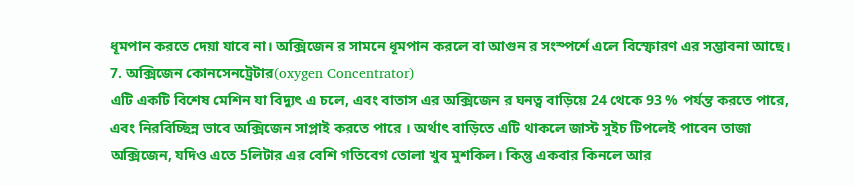ধূমপান করতে দেয়া যাবে না। অক্সিজেন র সামনে ধূমপান করলে বা আগুন র সংস্পর্শে এলে বিস্ফোরণ এর সম্ভাবনা আছে।
7. অক্সিজেন কোনসেনট্রেটার(oxygen Concentrator)
এটি একটি বিশেষ মেশিন যা বিদ্যুৎ এ চলে, এবং বাতাস এর অক্সিজেন র ঘনত্ব বাড়িয়ে 24 থেকে 93 % পর্যন্ত করতে পারে, এবং নিরবিচ্ছিন্ন ভাবে অক্সিজেন সাপ্লাই করতে পারে । অর্থাৎ বাড়িতে এটি থাকলে জাস্ট সুইচ টিপলেই পাবেন তাজা অক্সিজেন, যদিও এতে 5লিটার এর বেশি গতিবেগ তোলা খুব মুশকিল। কিন্তু একবার কিনলে আর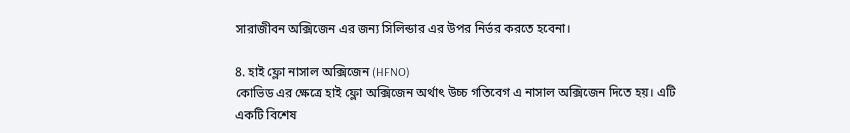সারাজীবন অক্সিজেন এর জন্য সিলিন্ডার এর উপর নির্ভর করতে হবেনা।

8. হাই ফ্লো নাসাল অক্সিজেন (HFNO)
কোভিড এর ক্ষেত্রে হাই ফ্লো অক্সিজেন অর্থাৎ উচ্চ গতিবেগ এ নাসাল অক্সিজেন দিতে হয়। এটি একটি বিশেষ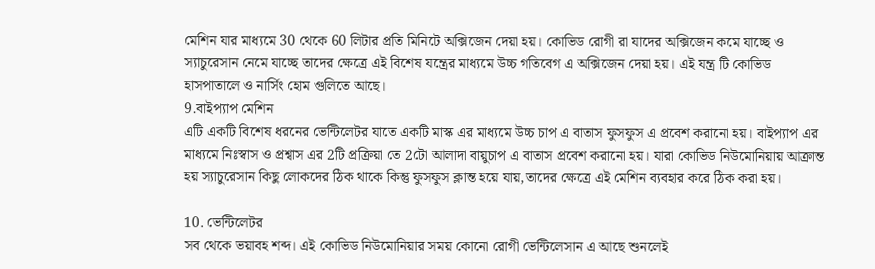মেশিন যার মাধ্যমে 30 থেকে 60 লিটার প্রতি মিনিটে অক্সিজেন দেয়া হয়। কোভিড রোগী রা যাদের অক্সিজেন কমে যাচ্ছে ও স্যাচুরেসান নেমে যাচ্ছে তাদের ক্ষেত্রে এই বিশেষ যন্ত্রের মাধ্যমে উচ্চ গতিবেগ এ অক্সিজেন দেয়া হয়। এই যন্ত্র টি কোভিড হাসপাতালে ও নার্সিং হোম গুলিতে আছে।
9.বাইপ্যাপ মেশিন
এটি একটি বিশেষ ধরনের ভেন্টিলেটর যাতে একটি মাস্ক এর মাধ্যমে উচ্চ চাপ এ বাতাস ফুসফুস এ প্রবেশ করানো হয়। বাইপ্যাপ এর মাধ্যমে নিঃস্বাস ও প্রশ্বাস এর 2টি প্রক্রিয়া তে 2টো আলাদা বায়ুচাপ এ বাতাস প্রবেশ করানো হয়। যারা কোভিড নিউমোনিয়ায় আক্রান্ত হয় স্যাচুরেসান কিছু লোকদের ঠিক থাকে কিন্তু ফুসফুস ক্লান্ত হয়ে যায়,তাদের ক্ষেত্রে এই মেশিন ব্যবহার করে ঠিক করা হয়।

10. ভেন্টিলেটর
সব থেকে ভয়াবহ শব্দ। এই কোভিড নিউমোনিয়ার সময় কোনো রোগী ভেন্টিলেসান এ আছে শুনলেই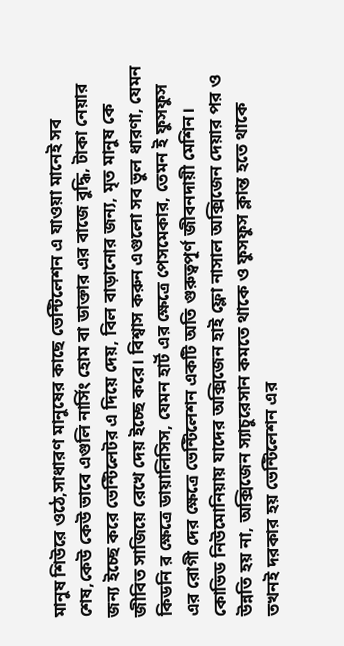মানুষ শিউরে ওঠে,সাধারণ মানুষের কাছে ভেন্টিলেশন এ যাওয়া মানেই সব শেষ,কেউ কেউ ভাবে এগুলি নার্সিং হোম বা ডাক্তার এর বাজে বুদ্ধি, টাকা নেয়ার জন্য ইচ্ছে করে ভেন্টিলেটর এ দিয়ে দেয়, বিল বাড়ানোর জন্য, মৃত মানুষ কে জীবিত সাজিয়ে রেখে দেয় ইচ্ছে করে। বিশ্বাস করুন এগুলো সব ভুল ধারণা, যেমন কিডনি র ক্ষেত্রে ডায়ালিসিস, যেমন হার্ট এর ক্ষেত্রে পেসমেকার, তেমন ই ফুসফুস এর রোগী দের ক্ষেত্রে ভেন্টিলেশন একটি অতি গুরুত্বপূর্ণ জীবনদায়ী মেশিন।
কোভিড নিউমোনিয়ায় যাদের অক্সিজেন হাই ফ্লো নাসাল অক্সিজেন দেয়ার পর ও উন্নতি হয় না, অক্সিজেন স্যাচুরেসান কমতে থাকে ও ফুসফুস ক্লান্ত হতে থাকে তখনই দরকার হয় ভেন্টিলেশন এর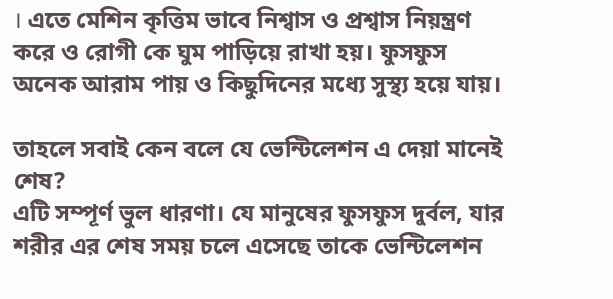। এতে মেশিন কৃত্তিম ভাবে নিশ্বাস ও প্রশ্বাস নিয়ন্ত্রণ করে ও রোগী কে ঘুম পাড়িয়ে রাখা হয়। ফুসফুস অনেক আরাম পায় ও কিছুদিনের মধ্যে সুস্থ্য হয়ে যায়।

তাহলে সবাই কেন বলে যে ভেন্টিলেশন এ দেয়া মানেই শেষ?
এটি সম্পূর্ণ ভুল ধারণা। যে মানুষের ফুসফুস দুর্বল, যার শরীর এর শেষ সময় চলে এসেছে তাকে ভেন্টিলেশন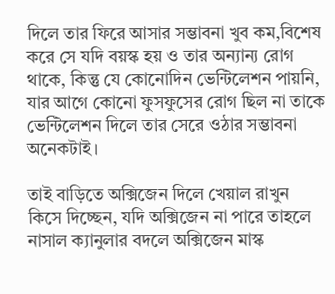দিলে তার ফিরে আসার সম্ভাবনা খুব কম,বিশেষ করে সে যদি বয়স্ক হয় ও তার অন্যান্য রোগ থাকে, কিন্তু যে কোনোদিন ভেন্টিলেশন পায়নি, যার আগে কোনো ফুসফুসের রোগ ছিল না তাকে ভেন্টিলেশন দিলে তার সেরে ওঠার সম্ভাবনা অনেকটাই।

তাই বাড়িতে অক্সিজেন দিলে খেয়াল রাখুন কিসে দিচ্ছেন, যদি অক্সিজেন না পারে তাহলে নাসাল ক্যানুলার বদলে অক্সিজেন মাস্ক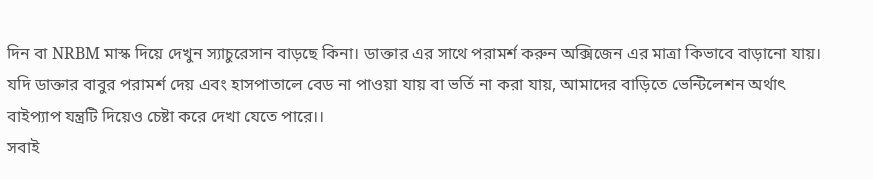দিন বা NRBM মাস্ক দিয়ে দেখুন স্যাচুরেসান বাড়ছে কিনা। ডাক্তার এর সাথে পরামর্শ করুন অক্সিজেন এর মাত্রা কিভাবে বাড়ানো যায়। যদি ডাক্তার বাবুর পরামর্শ দেয় এবং হাসপাতালে বেড না পাওয়া যায় বা ভর্তি না করা যায়, আমাদের বাড়িতে ভেন্টিলেশন অর্থাৎ বাইপ্যাপ যন্ত্রটি দিয়েও চেষ্টা করে দেখা যেতে পারে।।
সবাই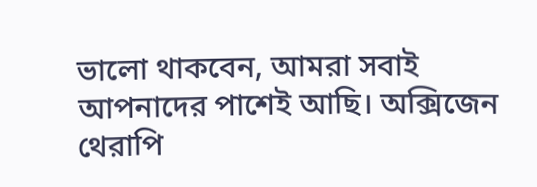ভালো থাকবেন, আমরা সবাই আপনাদের পাশেই আছি। অক্সিজেন থেরাপি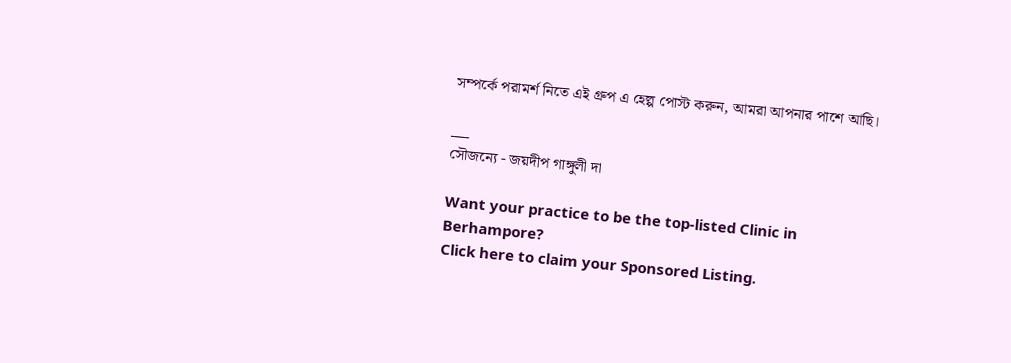সম্পর্কে পরামর্শ নিতে এই গ্রুপ এ হেল্প পোস্ট করুন, আমরা আপনার পাশে আছি।

___
সৌজন্যে - জয়দীপ গাঙ্গুলী দা

Want your practice to be the top-listed Clinic in Berhampore?
Click here to claim your Sponsored Listing.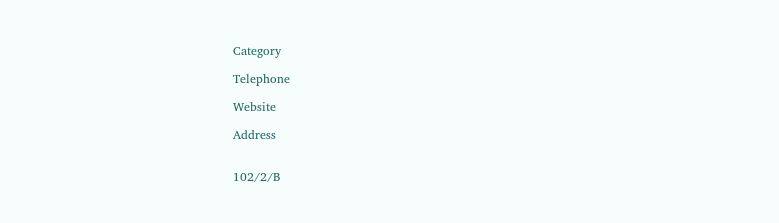Category

Telephone

Website

Address


102/2/B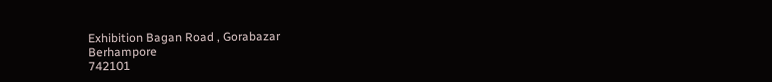Exhibition Bagan Road , Gorabazar
Berhampore
742101